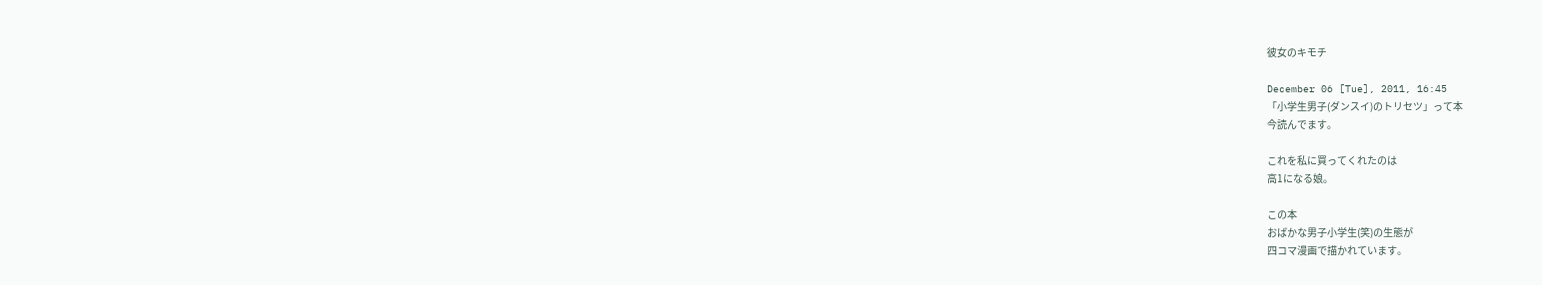彼女のキモチ

December 06 [Tue], 2011, 16:45
「小学生男子(ダンスイ)のトリセツ」って本
今読んでます。

これを私に買ってくれたのは
高1になる娘。

この本
おばかな男子小学生(笑)の生態が
四コマ漫画で描かれています。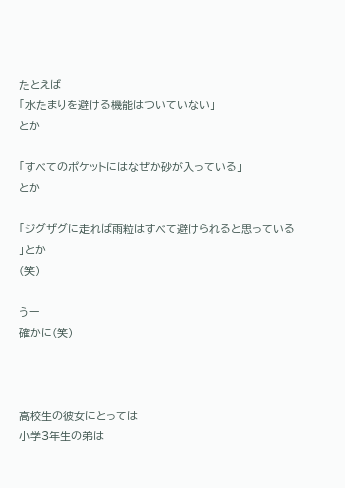たとえば
「水たまりを避ける機能はついていない」
とか

「すべてのポケットにはなぜか砂が入っている」
とか

「ジグザグに走れば雨粒はすべて避けられると思っている
」とか
(笑)

うー
確かに(笑)



高校生の彼女にとっては
小学3年生の弟は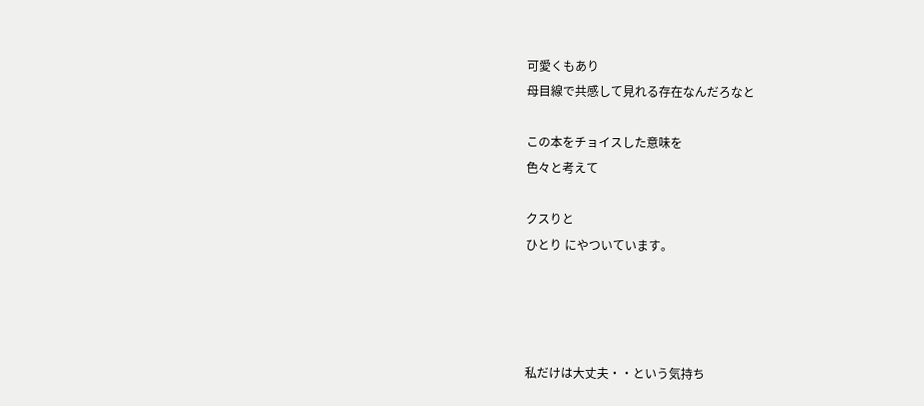可愛くもあり
母目線で共感して見れる存在なんだろなと

この本をチョイスした意味を
色々と考えて

クスりと
ひとり にやついています。




私だけは大丈夫・・という気持ち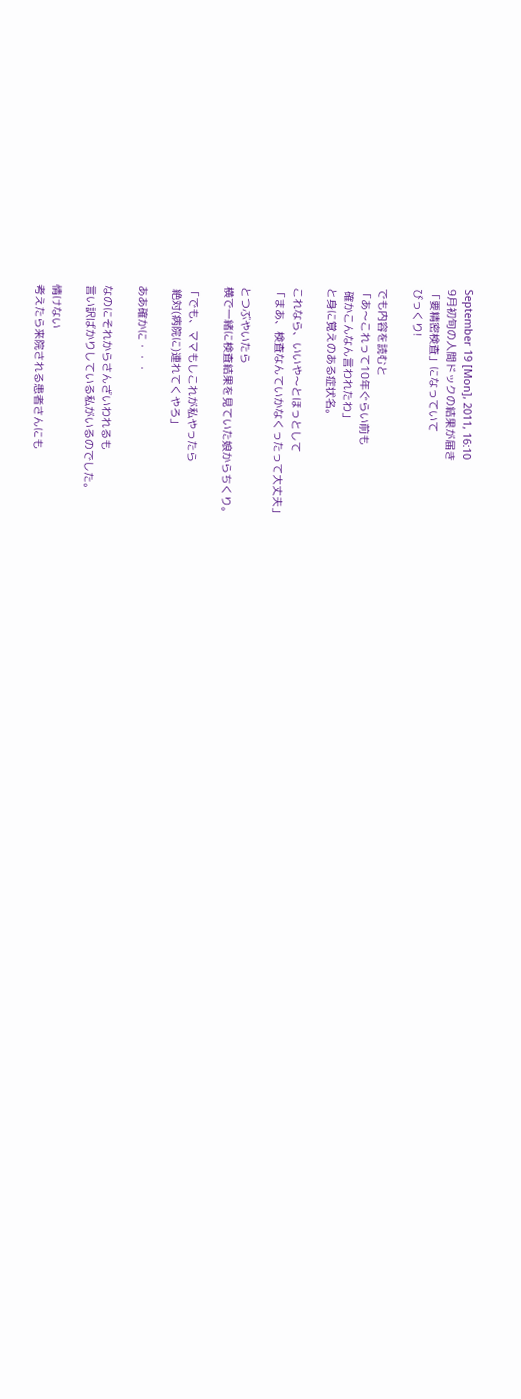September 19 [Mon], 2011, 16:10
9月初旬の人間ドックの結果が届き
「要精密検査」になっていて
びっくり!

でも内容を読むと
「あ〜これって10年ぐらい前も
 確かこんなん言われたわ」
と身に覚えのある症状名。

これなら、いいや〜とほっとして
「まあ、検査なんていかなくったって大丈夫」

とつぶやいたら
横で一緒に検査結果を見ていた娘からちくり。

「でも、ママもしこれが私やったら
 絶対(病院に)連れてくやろ」

ああ確かに・・・

なのにそれからさんざいわれるも
言い訳ばかりしている私がいるのでした。

情けない
考えたら来院される患者さんにも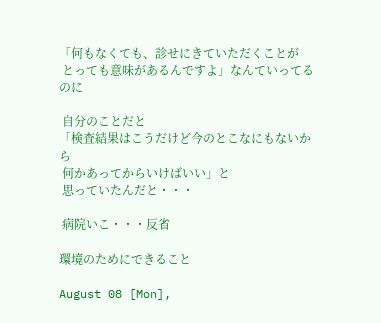「何もなくても、診せにきていただくことが
 とっても意味があるんですよ」なんていってるのに

 自分のことだと
「検査結果はこうだけど今のとこなにもないから
 何かあってからいけばいい」と
 思っていたんだと・・・

 病院いこ・・・反省

環境のためにできること

August 08 [Mon],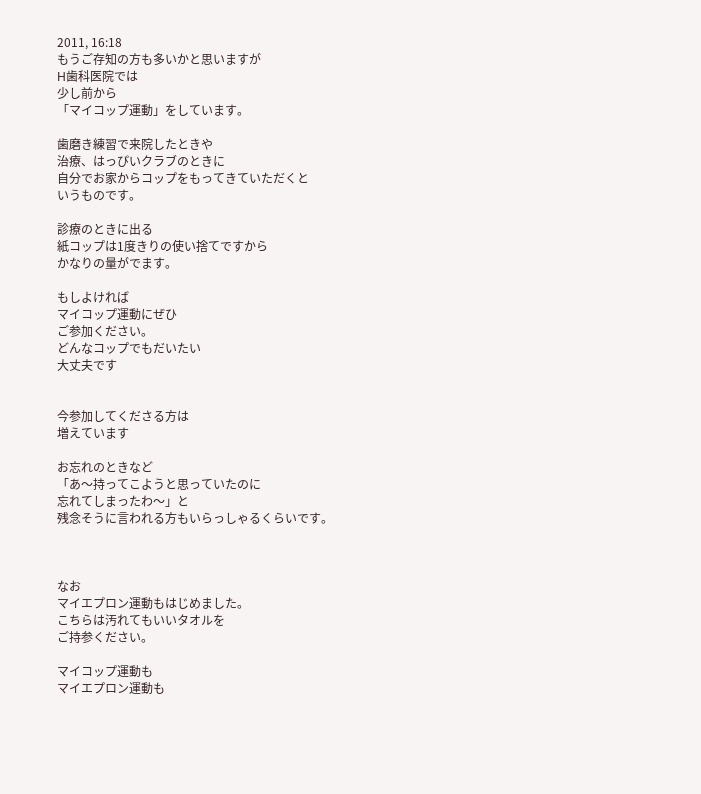2011, 16:18
もうご存知の方も多いかと思いますが
H歯科医院では
少し前から
「マイコップ運動」をしています。

歯磨き練習で来院したときや
治療、はっぴいクラブのときに
自分でお家からコップをもってきていただくと
いうものです。

診療のときに出る
紙コップは1度きりの使い捨てですから
かなりの量がでます。

もしよければ
マイコップ運動にぜひ
ご参加ください。
どんなコップでもだいたい
大丈夫です


今参加してくださる方は
増えています

お忘れのときなど
「あ〜持ってこようと思っていたのに
忘れてしまったわ〜」と
残念そうに言われる方もいらっしゃるくらいです。



なお
マイエプロン運動もはじめました。
こちらは汚れてもいいタオルを
ご持参ください。

マイコップ運動も
マイエプロン運動も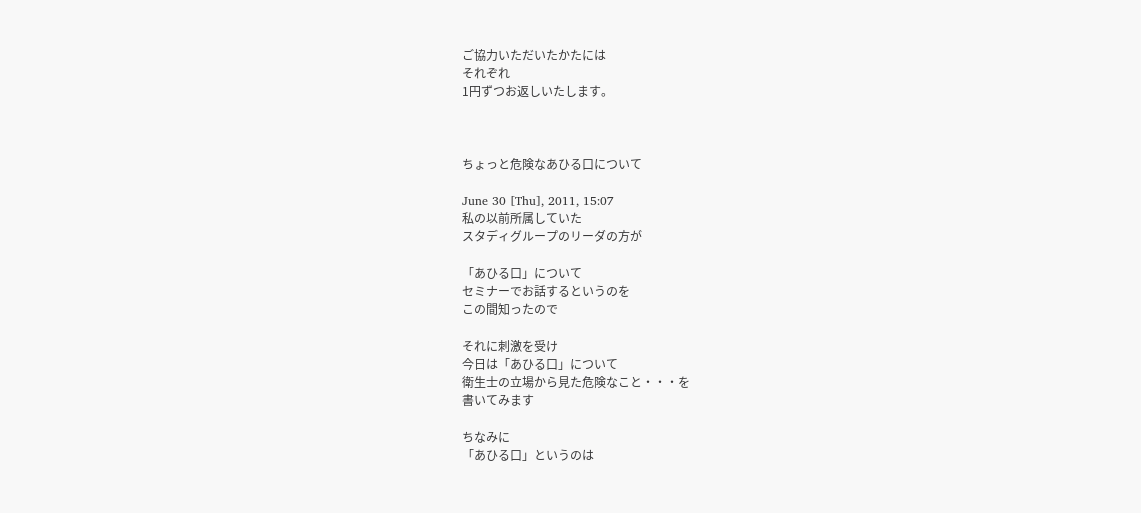ご協力いただいたかたには
それぞれ
1円ずつお返しいたします。



ちょっと危険なあひる口について

June 30 [Thu], 2011, 15:07
私の以前所属していた
スタディグループのリーダの方が

「あひる口」について
セミナーでお話するというのを
この間知ったので

それに刺激を受け
今日は「あひる口」について
衛生士の立場から見た危険なこと・・・を
書いてみます

ちなみに
「あひる口」というのは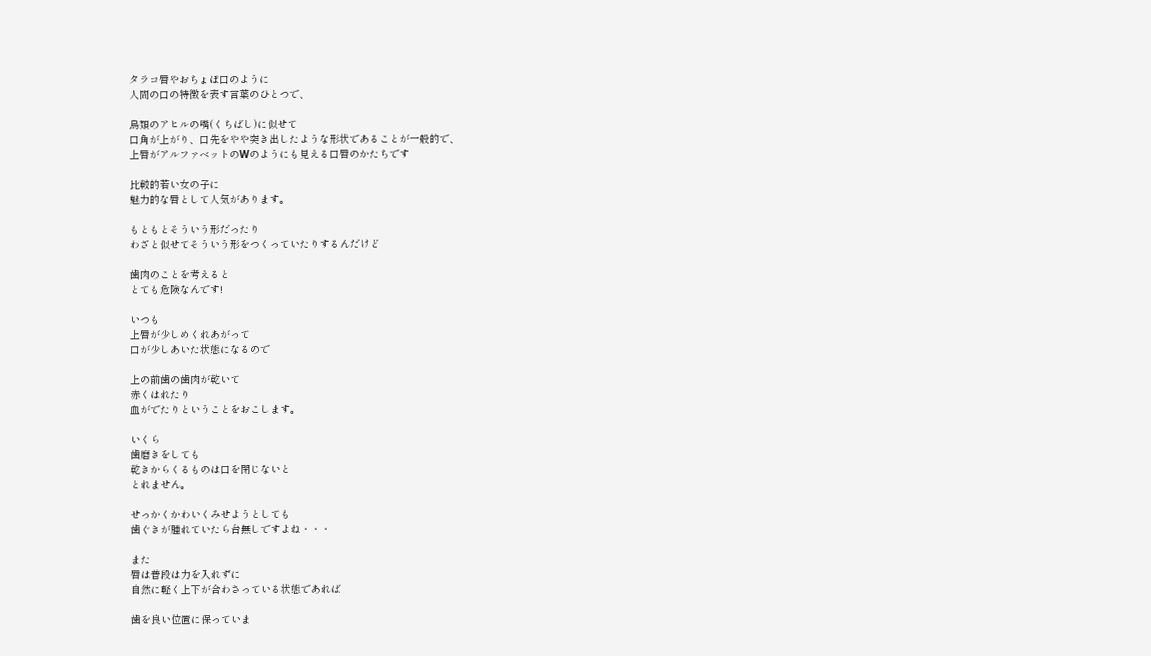タラコ唇やおちょぼ口のように
人間の口の特徴を表す言葉のひとつで、

鳥類のアヒルの嘴(くちばし)に似せて
口角が上がり、口先をやや突き出したような形状であることが一般的で、
上唇がアルファベットのWのようにも見える口唇のかたちです

比較的若い女の子に
魅力的な唇として人気があります。

もともとそういう形だったり
わざと似せてそういう形をつくっていたりするんだけど

歯肉のことを考えると
とても危険なんです!

いつも
上唇が少しめくれあがって
口が少しあいた状態になるので

上の前歯の歯肉が乾いて
赤くはれたり
血がでたりということをおこします。

いくら
歯磨きをしても
乾きからくるものは口を閉じないと
とれません。

せっかくかわいくみせようとしても
歯ぐきが腫れていたら台無しですよね・・・

また
唇は普段は力を入れずに
自然に軽く上下が合わさっている状態であれば

歯を良い位置に保っていま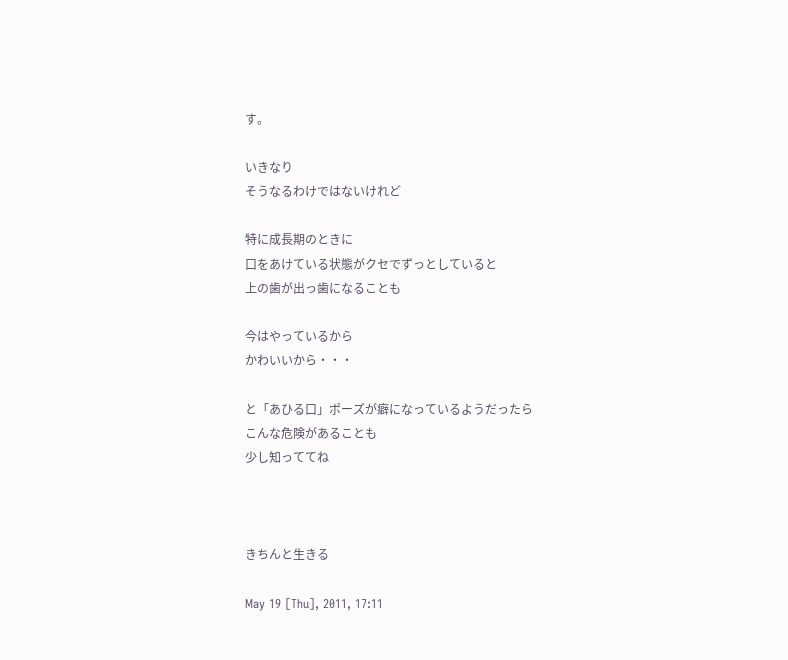す。

いきなり
そうなるわけではないけれど

特に成長期のときに
口をあけている状態がクセでずっとしていると
上の歯が出っ歯になることも

今はやっているから
かわいいから・・・

と「あひる口」ポーズが癖になっているようだったら
こんな危険があることも
少し知っててね



きちんと生きる

May 19 [Thu], 2011, 17:11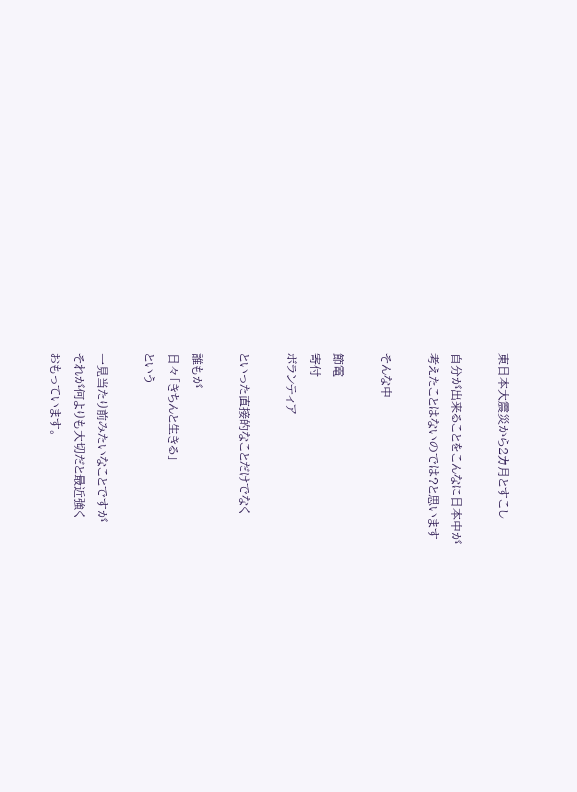東日本大震災から2カ月とすこし

自分が出来ることをこんなに日本中が
考えたことはないのでは?と思います

そんな中

節電
寄付
ボランティア

といった直接的なことだけでなく

誰もが
日々「きちんと生きる」
という

一見当たり前みたいなことですが
それが何よりも大切だと最近強く
おもっています。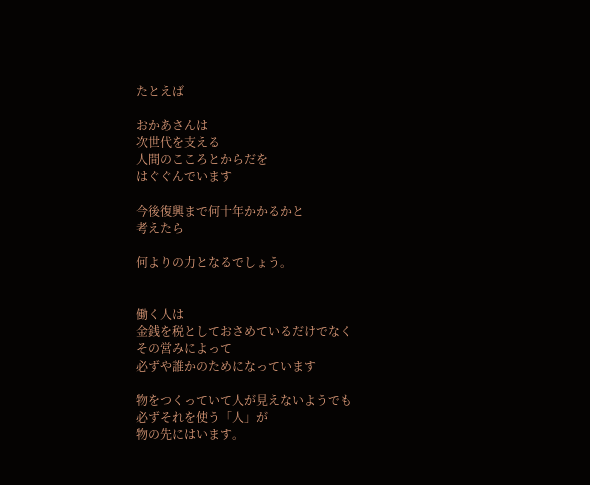たとえば

おかあさんは
次世代を支える
人間のこころとからだを
はぐぐんでいます

今後復興まで何十年かかるかと
考えたら

何よりの力となるでしょう。


働く人は
金銭を税としておさめているだけでなく
その営みによって
必ずや誰かのためになっています

物をつくっていて人が見えないようでも
必ずそれを使う「人」が
物の先にはいます。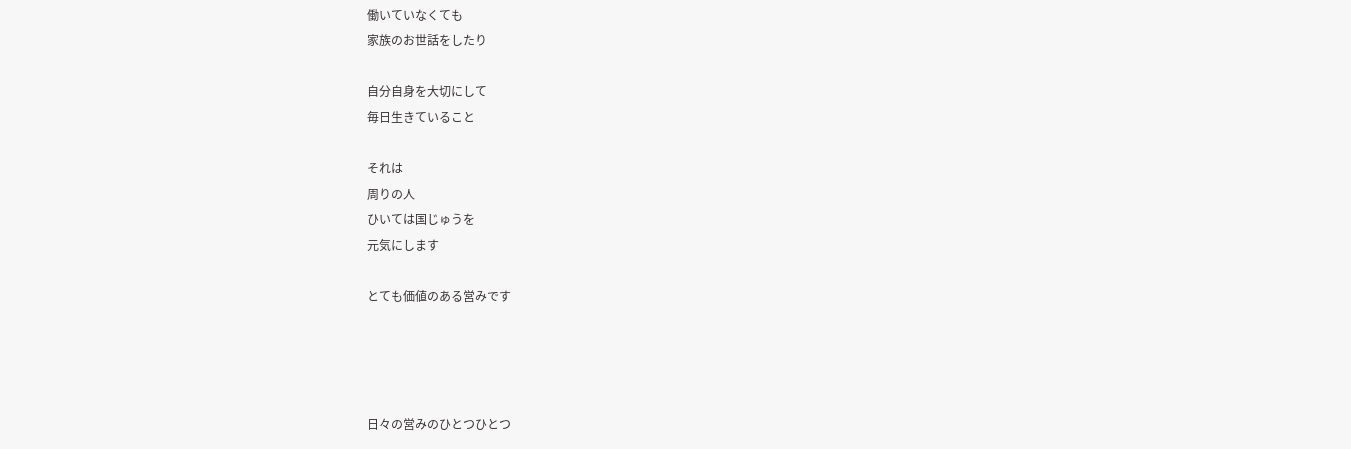働いていなくても
家族のお世話をしたり

自分自身を大切にして
毎日生きていること

それは
周りの人
ひいては国じゅうを
元気にします

とても価値のある営みです




日々の営みのひとつひとつ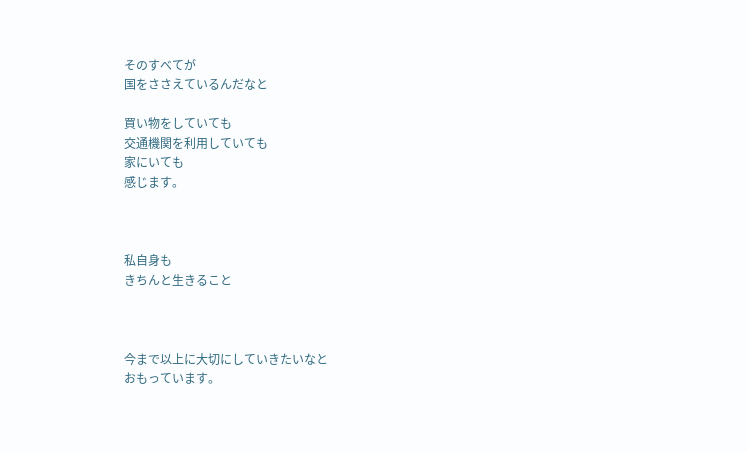そのすべてが
国をささえているんだなと

買い物をしていても
交通機関を利用していても
家にいても
感じます。



私自身も
きちんと生きること



今まで以上に大切にしていきたいなと
おもっています。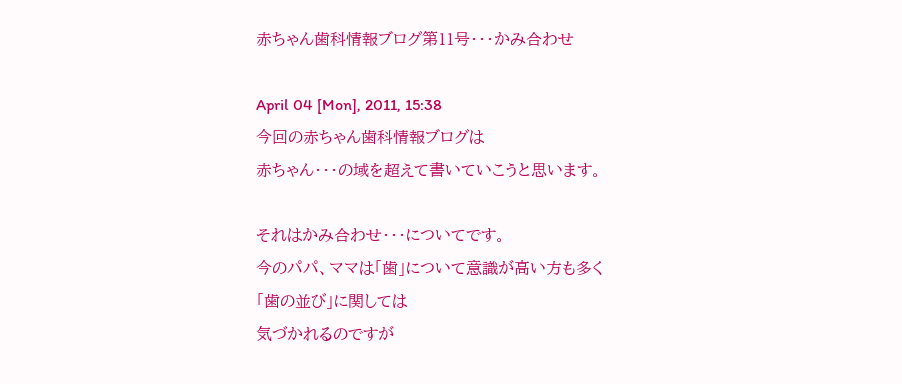赤ちゃん歯科情報ブログ第11号・・・かみ合わせ

April 04 [Mon], 2011, 15:38
今回の赤ちゃん歯科情報ブログは
赤ちゃん・・・の域を超えて書いていこうと思います。

それはかみ合わせ・・・についてです。
今のパパ、ママは「歯」について意識が高い方も多く
「歯の並び」に関しては
気づかれるのですが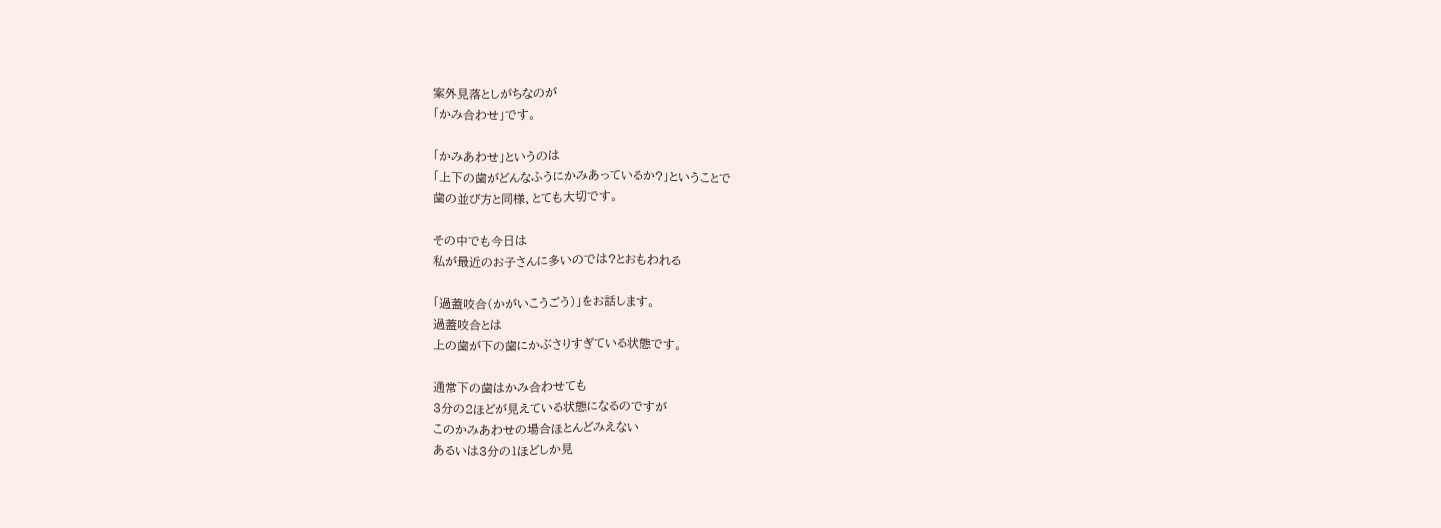案外見落としがちなのが
「かみ合わせ」です。

「かみあわせ」というのは
「上下の歯がどんなふうにかみあっているか?」ということで
歯の並び方と同様、とても大切です。

その中でも今日は
私が最近のお子さんに多いのでは?とおもわれる

「過蓋咬合(かがいこうごう)」をお話します。
過蓋咬合とは
上の歯が下の歯にかぶさりすぎている状態です。

通常下の歯はかみ合わせても
3分の2ほどが見えている状態になるのですが
このかみあわせの場合ほとんどみえない
あるいは3分の1ほどしか見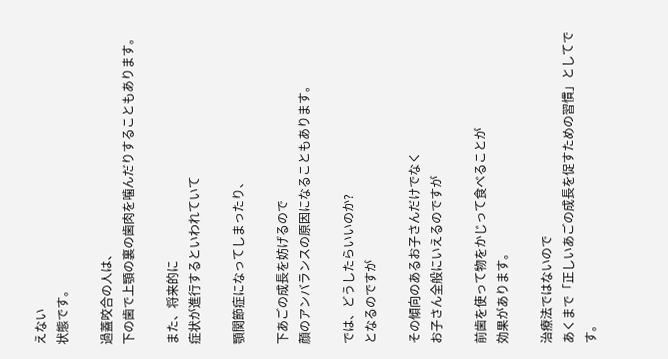えない
状態です。

過蓋咬合の人は、
下の歯で上顎の裏の歯肉を噛んだりすることもあります。

また、将来的に
症状が進行するといわれていて

顎関節症になってしまったり、

下あごの成長を妨げるので
顔のアンバランスの原因になることもあります。

では、どうしたらいいのか?
となるのですが

その傾向のあるお子さんだけでなく
お子さん全般にいえるのですが

前歯を使って物をかじって食べることが
効果があります。

治療法ではないので
あくまで「正しいあごの成長を促すための習慣」としてです。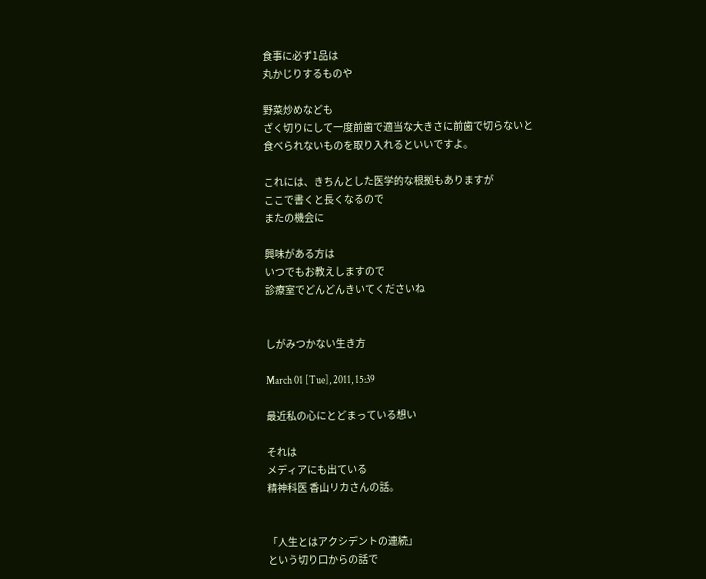食事に必ず1品は
丸かじりするものや

野菜炒めなども
ざく切りにして一度前歯で適当な大きさに前歯で切らないと
食べられないものを取り入れるといいですよ。

これには、きちんとした医学的な根拠もありますが
ここで書くと長くなるので
またの機会に

興味がある方は
いつでもお教えしますので
診療室でどんどんきいてくださいね


しがみつかない生き方

March 01 [Tue], 2011, 15:39

最近私の心にとどまっている想い

それは
メディアにも出ている
精神科医 香山リカさんの話。


「人生とはアクシデントの連続」
という切り口からの話で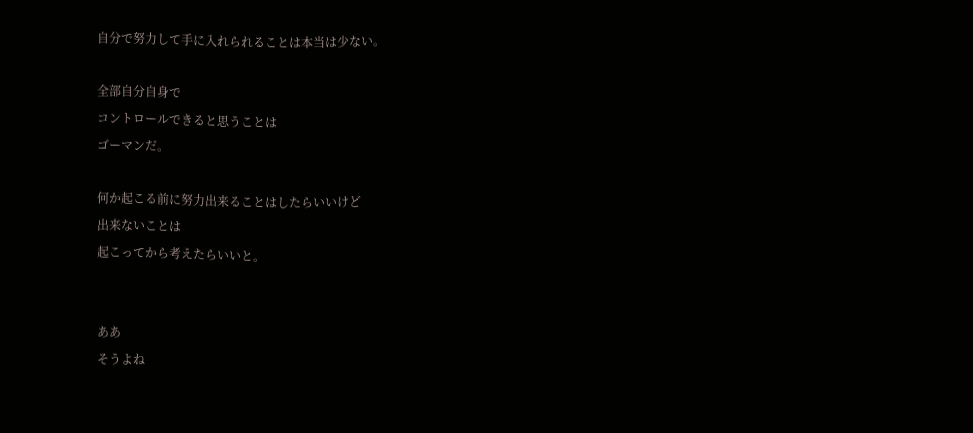自分で努力して手に入れられることは本当は少ない。

全部自分自身で
コントロールできると思うことは
ゴーマンだ。

何か起こる前に努力出来ることはしたらいいけど
出来ないことは
起こってから考えたらいいと。


ああ
そうよね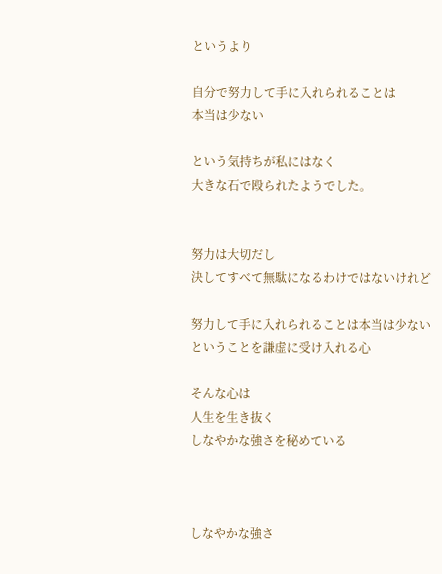というより

自分で努力して手に入れられることは
本当は少ない

という気持ちが私にはなく
大きな石で殴られたようでした。


努力は大切だし
決してすべて無駄になるわけではないけれど

努力して手に入れられることは本当は少ない
ということを謙虚に受け入れる心

そんな心は
人生を生き抜く
しなやかな強さを秘めている



しなやかな強さ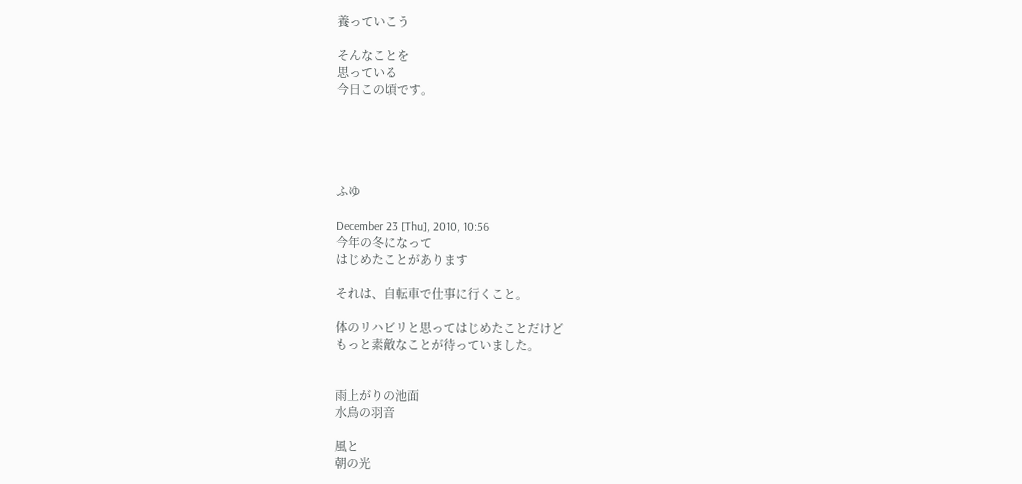養っていこう

そんなことを
思っている
今日この頃です。





ふゆ

December 23 [Thu], 2010, 10:56
今年の冬になって
はじめたことがあります

それは、自転車で仕事に行くこと。

体のリハビリと思ってはじめたことだけど
もっと素敵なことが待っていました。


雨上がりの池面
水鳥の羽音

風と
朝の光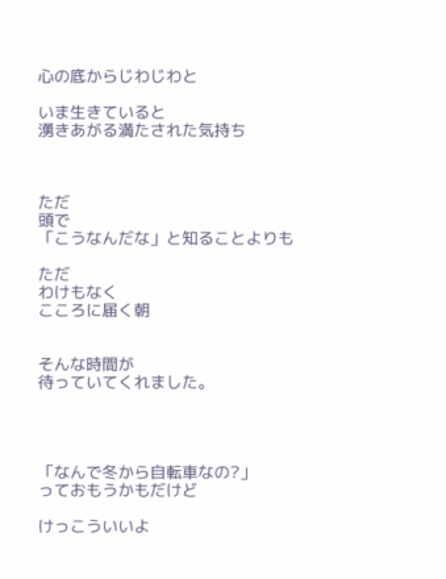心の底からじわじわと

いま生きていると
湧きあがる満たされた気持ち



ただ
頭で
「こうなんだな」と知ることよりも

ただ
わけもなく
こころに届く朝


そんな時間が
待っていてくれました。




「なんで冬から自転車なの?」
っておもうかもだけど

けっこういいよ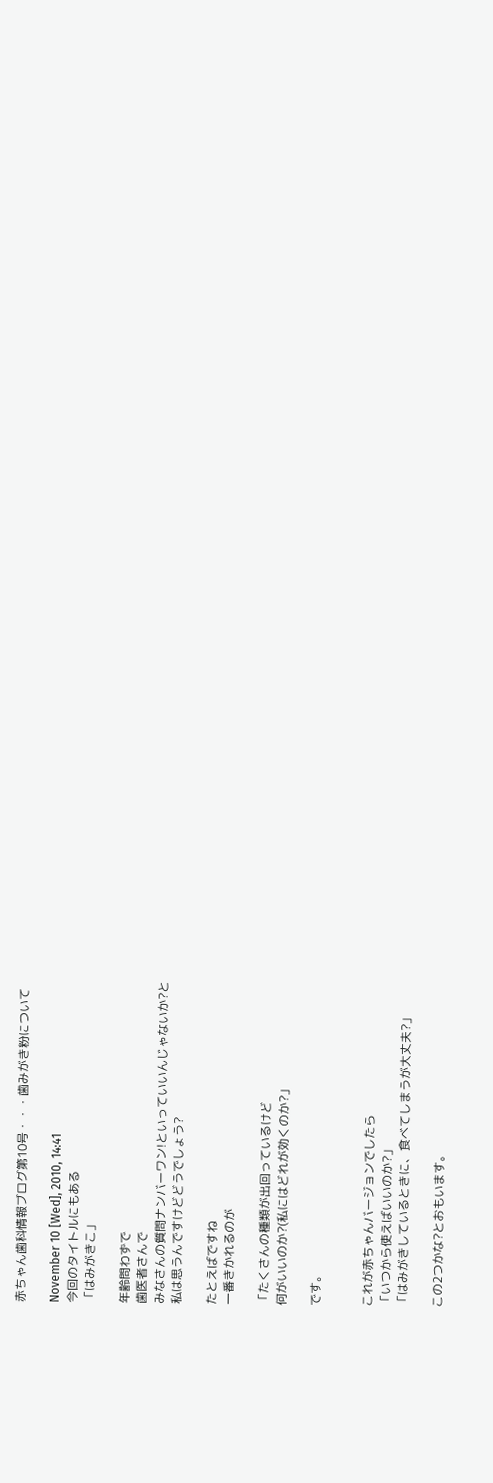赤ちゃん歯科情報ブログ第10号・・・歯みがき粉について

November 10 [Wed], 2010, 14:41
今回のタイトルにもある
「はみがきこ」

年齢問わずで
歯医者さんで
みなさんの質問ナンバーワン!といっていいんじゃないか?と
私は思うんですけどどうでしょう?

たとえばですね
一番きかれるのが

「たくさんの種類が出回っているけど
何がいいのか?(私にはどれが効くのか?」

です。


これが赤ちゃんバージョンでしたら
「いつから使えばいいのか?」
「はみがきしているときに、食べてしまうが大丈夫?」

この2つかな?とおもいます。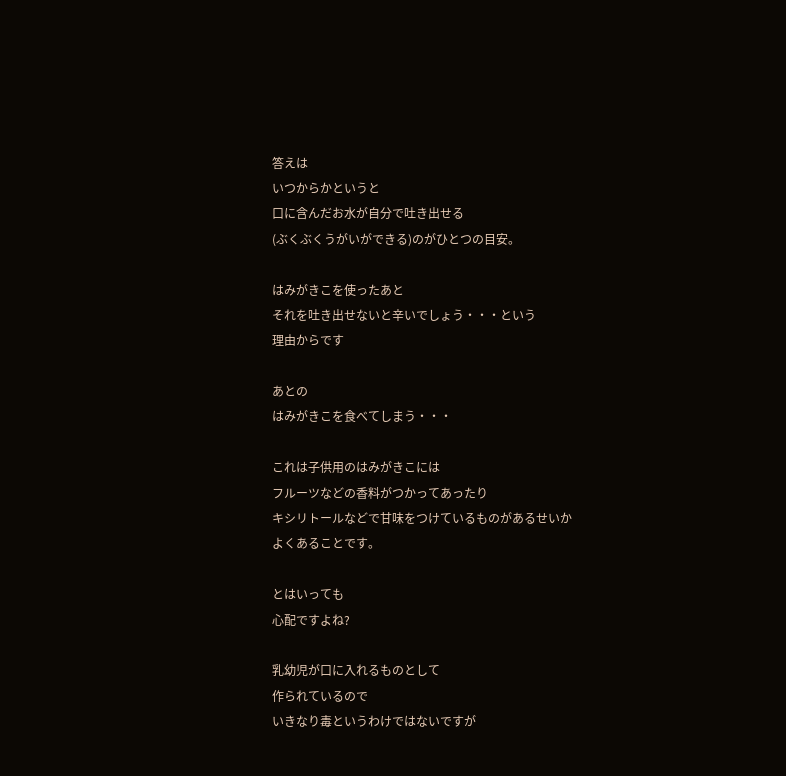答えは
いつからかというと
口に含んだお水が自分で吐き出せる
(ぶくぶくうがいができる)のがひとつの目安。

はみがきこを使ったあと
それを吐き出せないと辛いでしょう・・・という
理由からです

あとの
はみがきこを食べてしまう・・・

これは子供用のはみがきこには
フルーツなどの香料がつかってあったり
キシリトールなどで甘味をつけているものがあるせいか
よくあることです。

とはいっても
心配ですよね?

乳幼児が口に入れるものとして
作られているので
いきなり毒というわけではないですが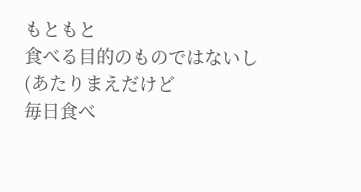もともと
食べる目的のものではないし
(あたりまえだけど
毎日食べ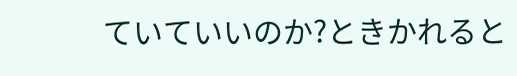ていていいのか?ときかれると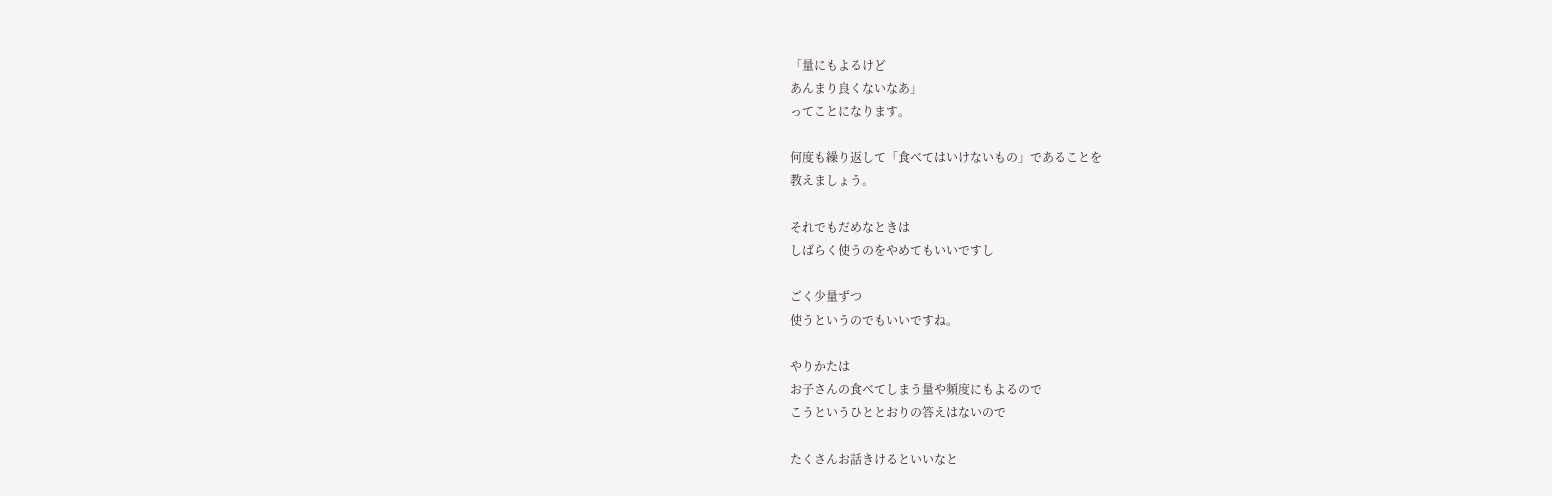「量にもよるけど
あんまり良くないなあ」
ってことになります。

何度も繰り返して「食べてはいけないもの」であることを
教えましょう。

それでもだめなときは
しばらく使うのをやめてもいいですし

ごく少量ずつ
使うというのでもいいですね。

やりかたは
お子さんの食べてしまう量や頻度にもよるので
こうというひととおりの答えはないので

たくさんお話きけるといいなと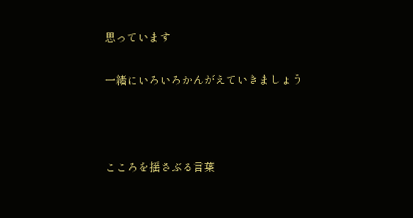思っています

一緒にいろいろかんがえていきましょう



こころを揺さぶる言葉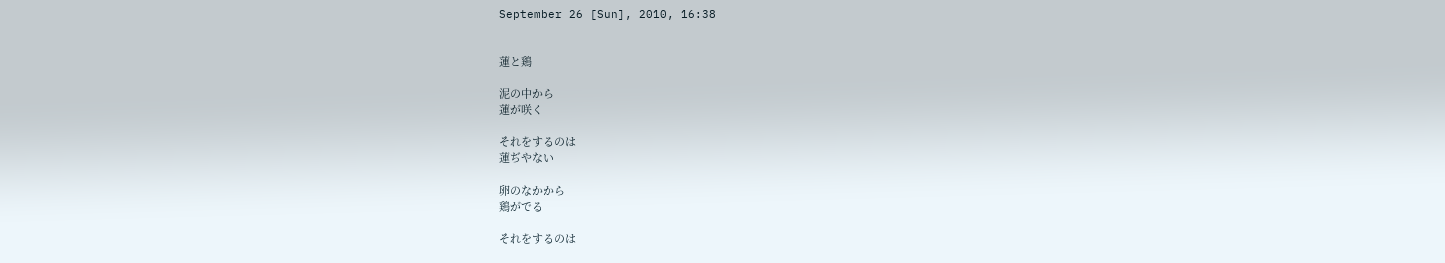September 26 [Sun], 2010, 16:38


蓮と鶏

泥の中から
蓮が咲く

それをするのは
蓮ぢやない

卵のなかから
鶏がでる

それをするのは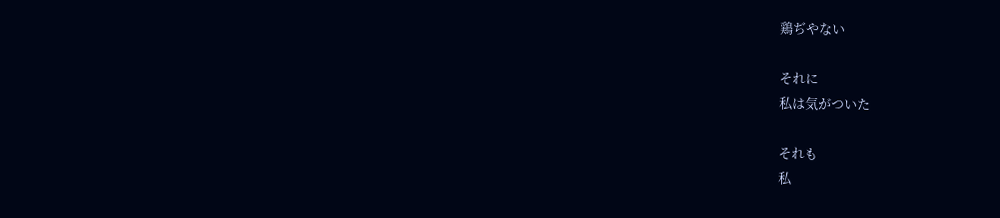鶏ぢやない

それに
私は気がついた

それも
私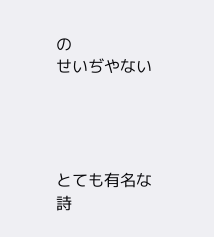の
せいぢやない




とても有名な詩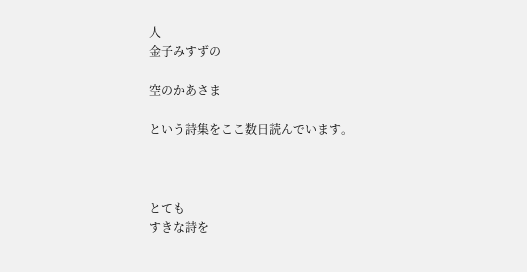人
金子みすずの

空のかあさま

という詩集をここ数日読んでいます。



とても
すきな詩を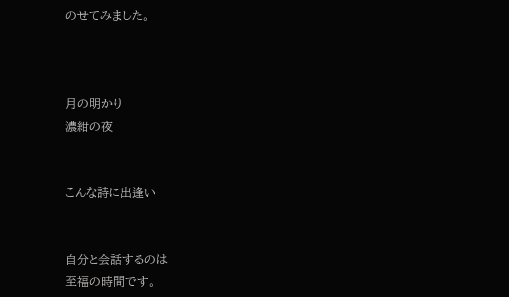のせてみました。



月の明かり
濃紺の夜


こんな詩に出逢い


自分と会話するのは
至福の時間です。